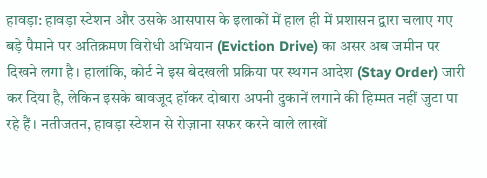हावड़ा: हावड़ा स्टेशन और उसके आसपास के इलाकों में हाल ही में प्रशासन द्वारा चलाए गए बड़े पैमाने पर अतिक्रमण विरोधी अभियान (Eviction Drive) का असर अब जमीन पर दिखने लगा है। हालांकि, कोर्ट ने इस बेदखली प्रक्रिया पर स्थगन आदेश (Stay Order) जारी कर दिया है, लेकिन इसके बावजूद हॉकर दोबारा अपनी दुकानें लगाने की हिम्मत नहीं जुटा पा रहे हैं। नतीजतन, हावड़ा स्टेशन से रोज़ाना सफर करने वाले लाखों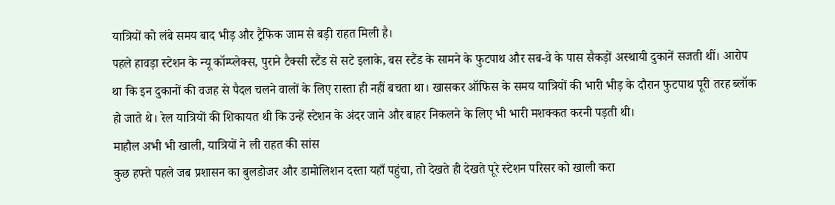यात्रियों को लंबे समय बाद भीड़ और ट्रैफिक जाम से बड़ी राहत मिली है।
पहले हावड़ा स्टेशन के न्यू कॉम्प्लेक्स, पुराने टैक्सी स्टैंड से सटे इलाके, बस स्टैंड के सामने के फुटपाथ और सब-वे के पास सैकड़ों अस्थायी दुकानें सजती थीं। आरोप था कि इन दुकानों की वजह से पैदल चलने वालों के लिए रास्ता ही नहीं बचता था। खासकर ऑफिस के समय यात्रियों की भारी भीड़ के दौरान फुटपाथ पूरी तरह ब्लॉक हो जाते थे। रेल यात्रियों की शिकायत थी कि उन्हें स्टेशन के अंदर जाने और बाहर निकलने के लिए भी भारी मशक्कत करनी पड़ती थी।
माहौल अभी भी खाली, यात्रियों ने ली राहत की सांस
कुछ हफ्ते पहले जब प्रशासन का बुलडोजर और डामोलिशन दस्ता यहाँ पहुंचा, तो देखते ही देखते पूरे स्टेशन परिसर को खाली करा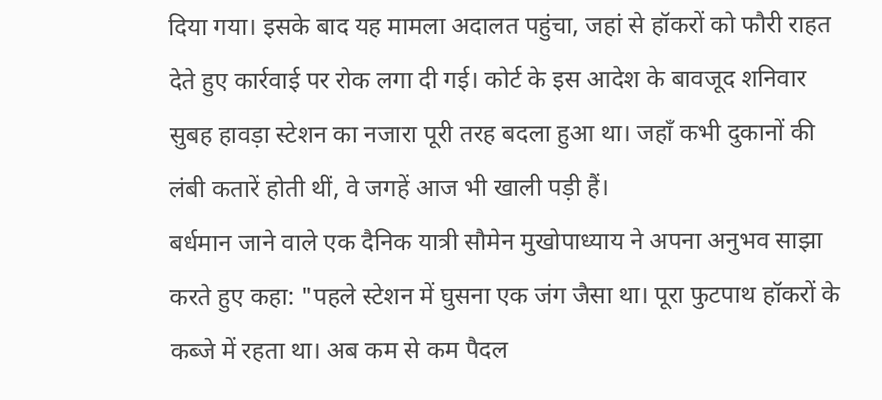दिया गया। इसके बाद यह मामला अदालत पहुंचा, जहां से हॉकरों को फौरी राहत देते हुए कार्रवाई पर रोक लगा दी गई। कोर्ट के इस आदेश के बावजूद शनिवार सुबह हावड़ा स्टेशन का नजारा पूरी तरह बदला हुआ था। जहाँ कभी दुकानों की लंबी कतारें होती थीं, वे जगहें आज भी खाली पड़ी हैं।
बर्धमान जाने वाले एक दैनिक यात्री सौमेन मुखोपाध्याय ने अपना अनुभव साझा करते हुए कहा: "पहले स्टेशन में घुसना एक जंग जैसा था। पूरा फुटपाथ हॉकरों के कब्जे में रहता था। अब कम से कम पैदल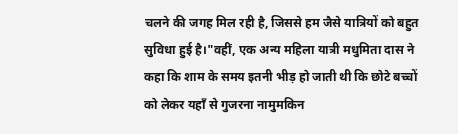चलने की जगह मिल रही है, जिससे हम जैसे यात्रियों को बहुत सुविधा हुई है।"वहीं, एक अन्य महिला यात्री मधुमिता दास ने कहा कि शाम के समय इतनी भीड़ हो जाती थी कि छोटे बच्चों को लेकर यहाँ से गुजरना नामुमकिन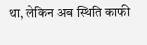था, लेकिन अब स्थिति काफी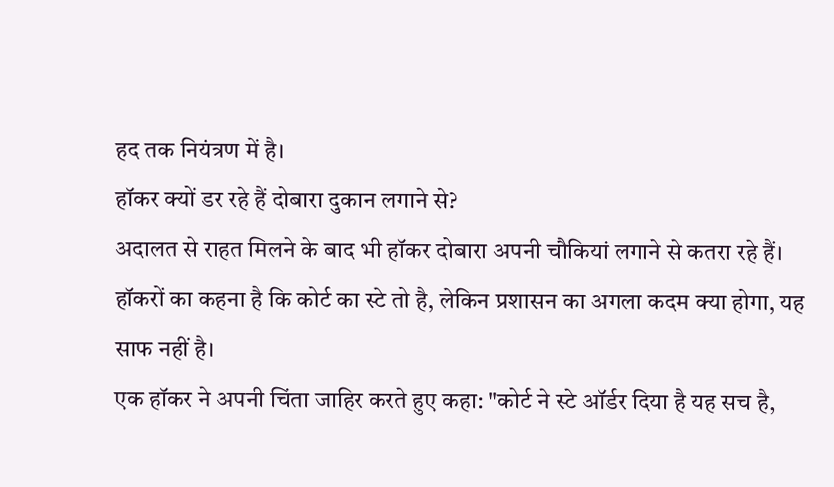हद तक नियंत्रण में है।
हॉकर क्यों डर रहे हैं दोबारा दुकान लगाने से?
अदालत से राहत मिलने के बाद भी हॉकर दोबारा अपनी चौकियां लगाने से कतरा रहे हैं। हॉकरों का कहना है कि कोर्ट का स्टे तो है, लेकिन प्रशासन का अगला कदम क्या होगा, यह साफ नहीं है।
एक हॉकर ने अपनी चिंता जाहिर करते हुए कहा: "कोर्ट ने स्टे ऑर्डर दिया है यह सच है,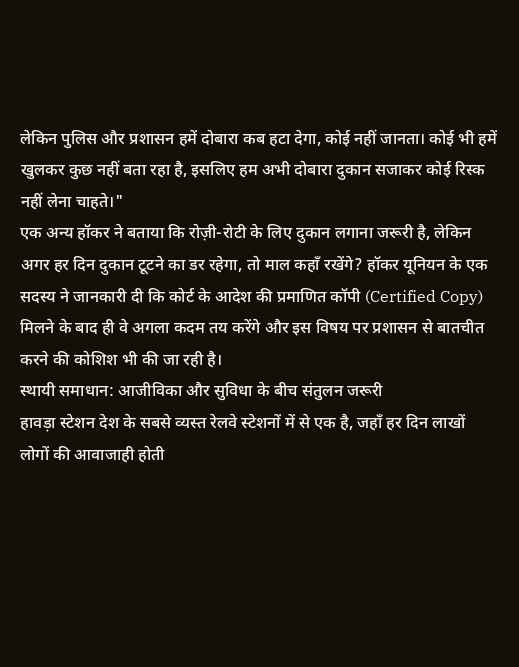लेकिन पुलिस और प्रशासन हमें दोबारा कब हटा देगा, कोई नहीं जानता। कोई भी हमें खुलकर कुछ नहीं बता रहा है, इसलिए हम अभी दोबारा दुकान सजाकर कोई रिस्क नहीं लेना चाहते।"
एक अन्य हॉकर ने बताया कि रोज़ी-रोटी के लिए दुकान लगाना जरूरी है, लेकिन अगर हर दिन दुकान टूटने का डर रहेगा, तो माल कहाँ रखेंगे? हॉकर यूनियन के एक सदस्य ने जानकारी दी कि कोर्ट के आदेश की प्रमाणित कॉपी (Certified Copy) मिलने के बाद ही वे अगला कदम तय करेंगे और इस विषय पर प्रशासन से बातचीत करने की कोशिश भी की जा रही है।
स्थायी समाधान: आजीविका और सुविधा के बीच संतुलन जरूरी
हावड़ा स्टेशन देश के सबसे व्यस्त रेलवे स्टेशनों में से एक है, जहाँ हर दिन लाखों लोगों की आवाजाही होती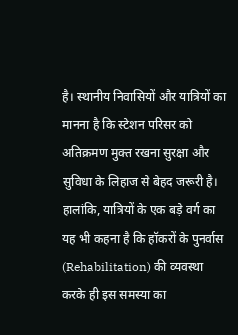है। स्थानीय निवासियों और यात्रियों का मानना है कि स्टेशन परिसर को अतिक्रमण मुक्त रखना सुरक्षा और सुविधा के लिहाज से बेहद जरूरी है।
हालांकि, यात्रियों के एक बड़े वर्ग का यह भी कहना है कि हॉकरों के पुनर्वास (Rehabilitation) की व्यवस्था करके ही इस समस्या का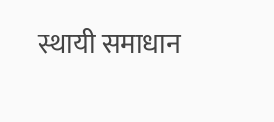स्थायी समाधान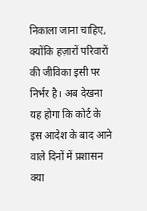निकाला जाना चाहिए, क्योंकि हज़ारों परिवारों की जीविका इसी पर निर्भर है। अब देखना यह होगा कि कोर्ट के इस आदेश के बाद आने वाले दिनों में प्रशासन क्या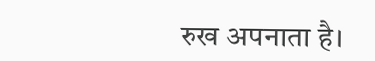रुख अपनाता है।